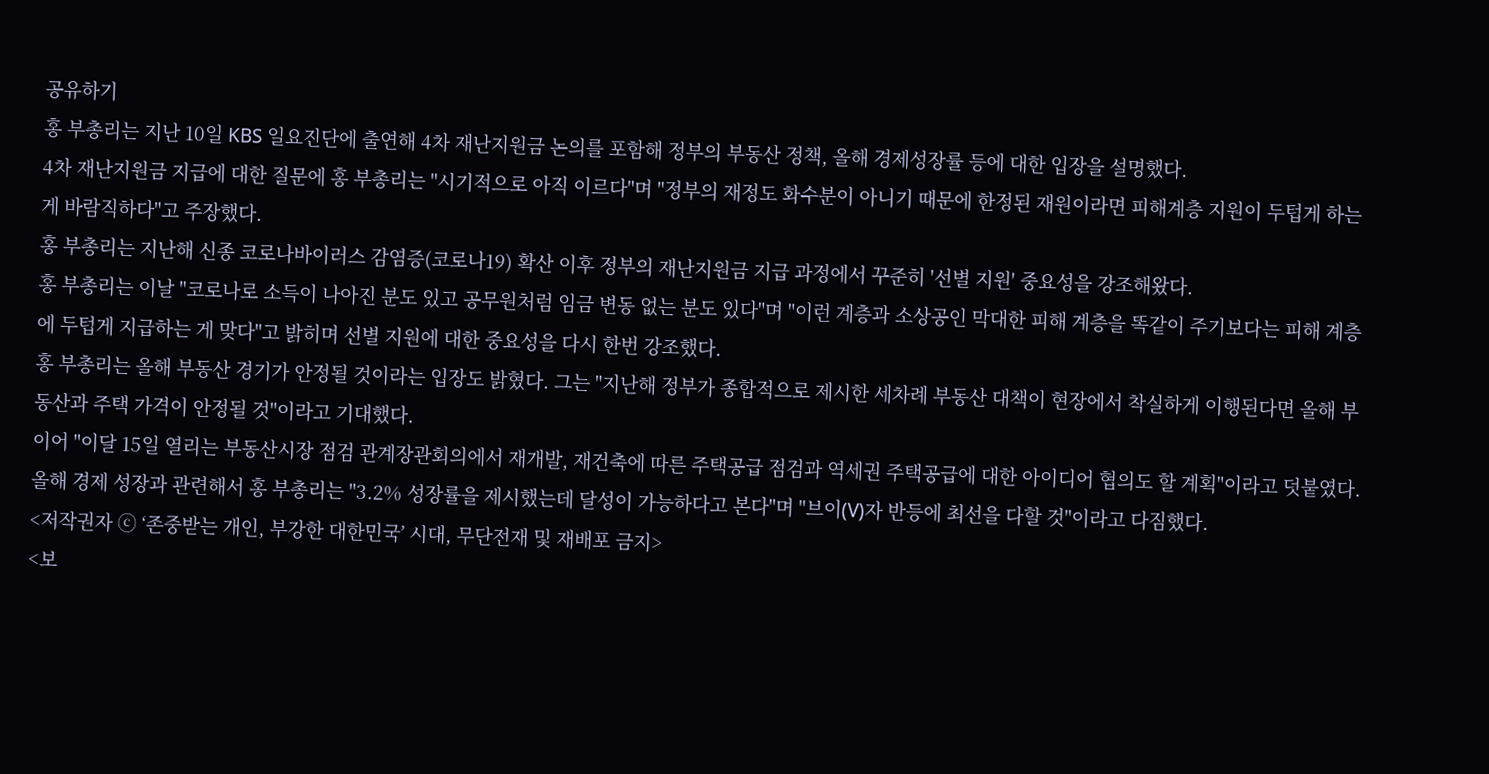공유하기
홍 부총리는 지난 10일 KBS 일요진단에 출연해 4차 재난지원금 논의를 포함해 정부의 부동산 정책, 올해 경제성장률 등에 대한 입장을 설명했다.
4차 재난지원금 지급에 대한 질문에 홍 부총리는 "시기적으로 아직 이르다"며 "정부의 재정도 화수분이 아니기 때문에 한정된 재원이라면 피해계층 지원이 두텁게 하는게 바람직하다"고 주장했다.
홍 부총리는 지난해 신종 코로나바이러스 감염증(코로나19) 확산 이후 정부의 재난지원금 지급 과정에서 꾸준히 '선별 지원' 중요성을 강조해왔다.
홍 부총리는 이날 "코로나로 소득이 나아진 분도 있고 공무원처럼 임금 변동 없는 분도 있다"며 "이런 계층과 소상공인 막대한 피해 계층을 똑같이 주기보다는 피해 계층에 두텁게 지급하는 게 맞다"고 밝히며 선별 지원에 대한 중요성을 다시 한번 강조했다.
홍 부총리는 올해 부동산 경기가 안정될 것이라는 입장도 밝혔다. 그는 "지난해 정부가 종합적으로 제시한 세차례 부동산 대책이 현장에서 착실하게 이행된다면 올해 부동산과 주택 가격이 안정될 것"이라고 기대했다.
이어 "이달 15일 열리는 부동산시장 점검 관계장관회의에서 재개발, 재건축에 따른 주택공급 점검과 역세권 주택공급에 대한 아이디어 협의도 할 계획"이라고 덧붙였다.
올해 경제 성장과 관련해서 홍 부총리는 "3.2% 성장률을 제시했는데 달성이 가능하다고 본다"며 "브이(V)자 반등에 최선을 다할 것"이라고 다짐했다.
<저작권자 ⓒ ‘존중받는 개인, 부강한 대한민국’ 시대, 무단전재 및 재배포 금지>
<보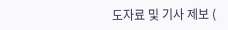도자료 및 기사 제보 (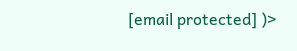[email protected] )>